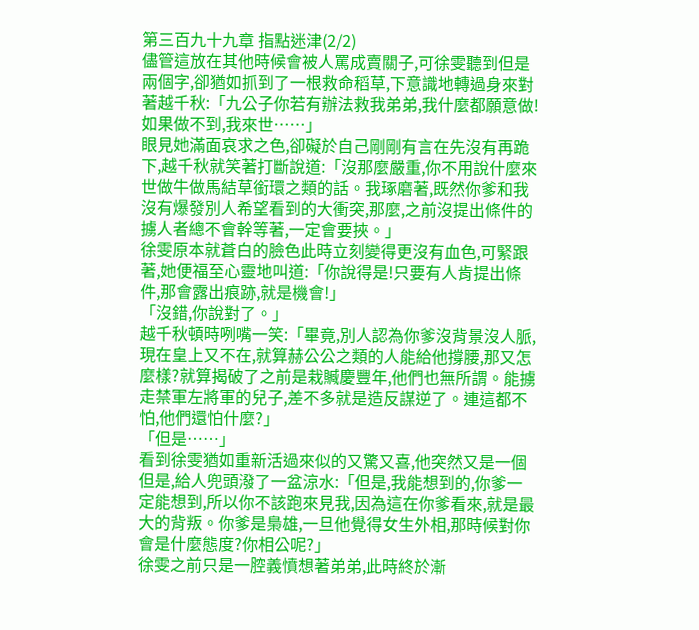第三百九十九章 指點迷津(2/2)
儘管這放在其他時候會被人罵成賣關子,可徐雯聽到但是兩個字,卻猶如抓到了一根救命稻草,下意識地轉過身來對著越千秋:「九公子你若有辦法救我弟弟,我什麼都願意做!如果做不到,我來世……」
眼見她滿面哀求之色,卻礙於自己剛剛有言在先沒有再跪下,越千秋就笑著打斷說道:「沒那麼嚴重,你不用說什麼來世做牛做馬結草銜環之類的話。我琢磨著,既然你爹和我沒有爆發別人希望看到的大衝突,那麼,之前沒提出條件的擄人者總不會幹等著,一定會要挾。」
徐雯原本就蒼白的臉色此時立刻變得更沒有血色,可緊跟著,她便福至心靈地叫道:「你說得是!只要有人肯提出條件,那會露出痕跡,就是機會!」
「沒錯,你說對了。」
越千秋頓時咧嘴一笑:「畢竟,別人認為你爹沒背景沒人脈,現在皇上又不在,就算赫公公之類的人能給他撐腰,那又怎麼樣?就算揭破了之前是栽贓慶豐年,他們也無所謂。能擄走禁軍左將軍的兒子,差不多就是造反謀逆了。連這都不怕,他們還怕什麼?」
「但是……」
看到徐雯猶如重新活過來似的又驚又喜,他突然又是一個但是,給人兜頭潑了一盆涼水:「但是,我能想到的,你爹一定能想到,所以你不該跑來見我,因為這在你爹看來,就是最大的背叛。你爹是梟雄,一旦他覺得女生外相,那時候對你會是什麼態度?你相公呢?」
徐雯之前只是一腔義憤想著弟弟,此時終於漸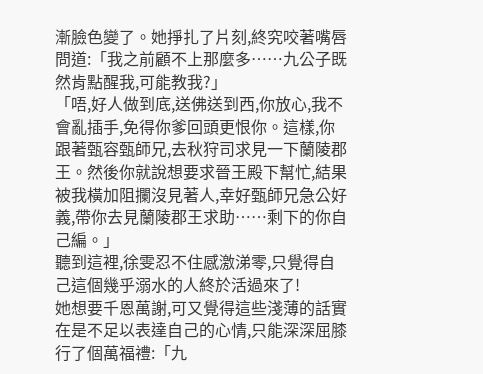漸臉色變了。她掙扎了片刻,終究咬著嘴唇問道:「我之前顧不上那麼多……九公子既然肯點醒我,可能教我?」
「唔,好人做到底,送佛送到西,你放心,我不會亂插手,免得你爹回頭更恨你。這樣,你跟著甄容甄師兄,去秋狩司求見一下蘭陵郡王。然後你就說想要求晉王殿下幫忙,結果被我橫加阻攔沒見著人,幸好甄師兄急公好義,帶你去見蘭陵郡王求助……剩下的你自己編。」
聽到這裡,徐雯忍不住感激涕零,只覺得自己這個幾乎溺水的人終於活過來了!
她想要千恩萬謝,可又覺得這些淺薄的話實在是不足以表達自己的心情,只能深深屈膝行了個萬福禮:「九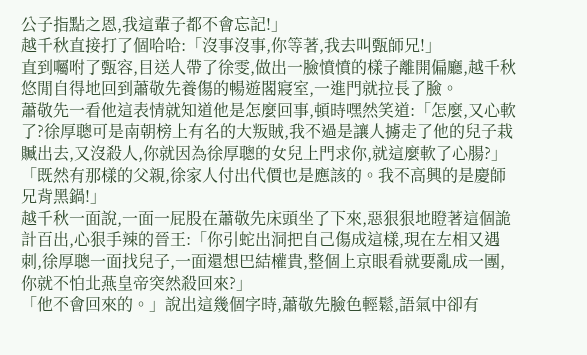公子指點之恩,我這輩子都不會忘記!」
越千秋直接打了個哈哈:「沒事沒事,你等著,我去叫甄師兄!」
直到囑咐了甄容,目送人帶了徐雯,做出一臉憤憤的樣子離開偏廳,越千秋悠閒自得地回到蕭敬先養傷的暢遊閣寢室,一進門就拉長了臉。
蕭敬先一看他這表情就知道他是怎麼回事,頓時嘿然笑道:「怎麼,又心軟了?徐厚聰可是南朝榜上有名的大叛賊,我不過是讓人擄走了他的兒子栽贓出去,又沒殺人,你就因為徐厚聰的女兒上門求你,就這麼軟了心腸?」
「既然有那樣的父親,徐家人付出代價也是應該的。我不高興的是慶師兄背黑鍋!」
越千秋一面說,一面一屁股在蕭敬先床頭坐了下來,惡狠狠地瞪著這個詭計百出,心狠手辣的晉王:「你引蛇出洞把自己傷成這樣,現在左相又遇刺,徐厚聰一面找兒子,一面還想巴結權貴,整個上京眼看就要亂成一團,你就不怕北燕皇帝突然殺回來?」
「他不會回來的。」說出這幾個字時,蕭敬先臉色輕鬆,語氣中卻有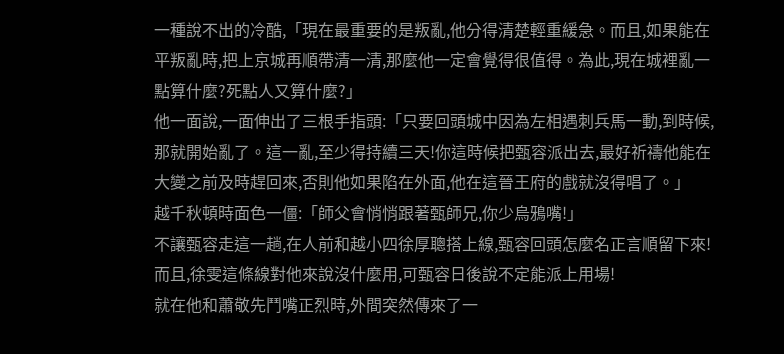一種說不出的冷酷,「現在最重要的是叛亂,他分得清楚輕重緩急。而且,如果能在平叛亂時,把上京城再順帶清一清,那麼他一定會覺得很值得。為此,現在城裡亂一點算什麼?死點人又算什麼?」
他一面說,一面伸出了三根手指頭:「只要回頭城中因為左相遇刺兵馬一動,到時候,那就開始亂了。這一亂,至少得持續三天!你這時候把甄容派出去,最好祈禱他能在大變之前及時趕回來,否則他如果陷在外面,他在這晉王府的戲就沒得唱了。」
越千秋頓時面色一僵:「師父會悄悄跟著甄師兄,你少烏鴉嘴!」
不讓甄容走這一趟,在人前和越小四徐厚聰搭上線,甄容回頭怎麼名正言順留下來!而且,徐雯這條線對他來說沒什麼用,可甄容日後說不定能派上用場!
就在他和蕭敬先鬥嘴正烈時,外間突然傳來了一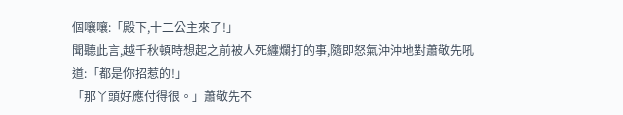個嚷嚷:「殿下,十二公主來了!」
聞聽此言,越千秋頓時想起之前被人死纏爛打的事,隨即怒氣沖沖地對蕭敬先吼道:「都是你招惹的!」
「那丫頭好應付得很。」蕭敬先不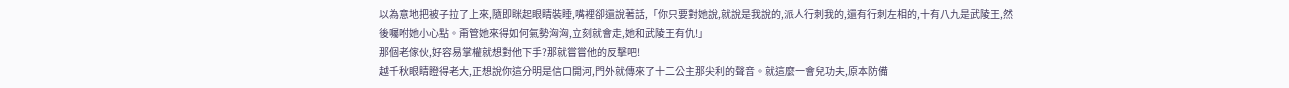以為意地把被子拉了上來,隨即眯起眼睛裝睡,嘴裡卻還說著話,「你只要對她說,就說是我說的,派人行刺我的,還有行刺左相的,十有八九是武陵王,然後囑咐她小心點。甭管她來得如何氣勢洶洶,立刻就會走,她和武陵王有仇!」
那個老傢伙,好容易掌權就想對他下手?那就嘗嘗他的反擊吧!
越千秋眼睛瞪得老大,正想說你這分明是信口開河,門外就傳來了十二公主那尖利的聲音。就這麼一會兒功夫,原本防備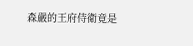森嚴的王府侍衛竟是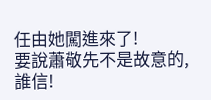任由她闖進來了!
要說蕭敬先不是故意的,誰信!